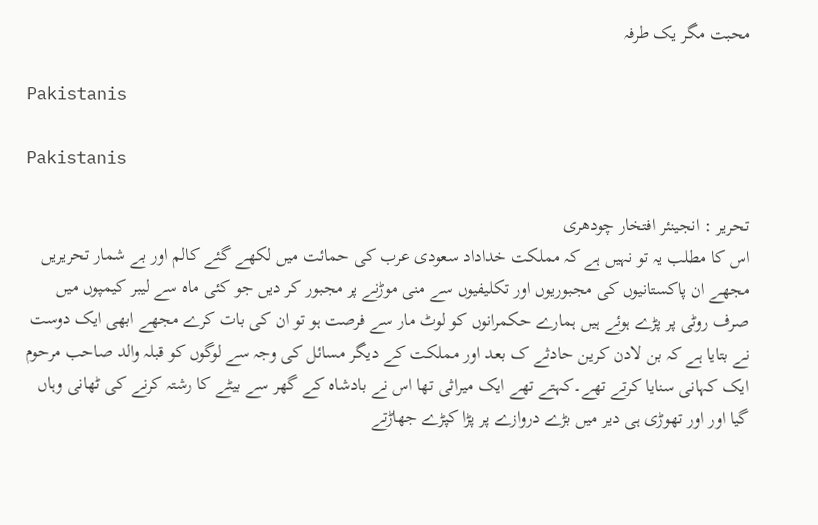محبت مگر یک طرفہ

Pakistanis

Pakistanis

تحریر : انجینئر افتخار چودھری
اس کا مطلب یہ تو نہیں ہے کہ مملکت خداداد سعودی عرب کی حمائت میں لکھے گئے کالم اور بے شمار تحریریں مجھے ان پاکستانیوں کی مجبوریوں اور تکلیفیوں سے منی موڑنے پر مجبور کر دیں جو کئی ماہ سے لیبر کیمپوں میں صرف روٹی پر پڑے ہوئے ہیں ہمارے حکمرانوں کو لوٹ مار سے فرصت ہو تو ان کی بات کرے مجھے ابھی ایک دوست نے بتایا ہے کہ بن لادن کرین حادثے ک بعد اور مملکت کے دیگر مسائل کی وجہ سے لوگوں کو قبلہ والد صاحب مرحوم ایک کہانی سنایا کرتے تھے۔کہتے تھے ایک میراثی تھا اس نے بادشاہ کے گھر سے بیٹے کا رشتہ کرنے کی ٹھانی وہاں گیا اور اور تھوڑی ہی دیر میں بڑے دروازے پر پڑا کپڑے جھاڑتے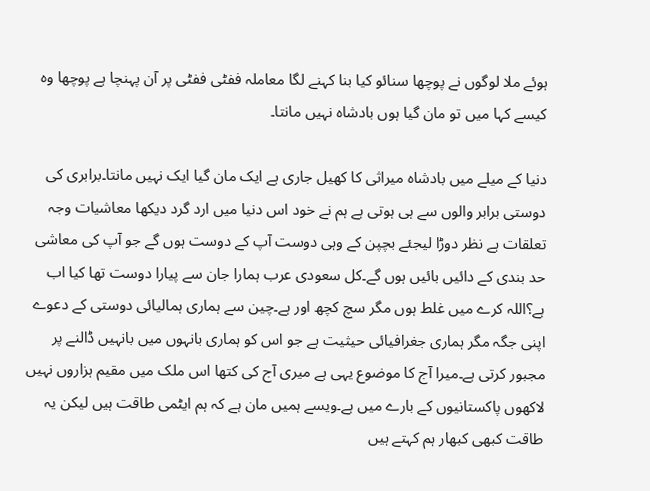ہوئے ملا لوگوں نے پوچھا سنائو کیا بنا کہنے لگا معاملہ ففٹی ففٹی پر آن پہنچا ہے پوچھا وہ کیسے کہا میں تو مان گیا ہوں بادشاہ نہیں مانتا۔

دنیا کے میلے میں بادشاہ میراثی کا کھیل جاری ہے ایک مان گیا ایک نہیں مانتا۔برابری کی دوستی برابر والوں سے ہی ہوتی ہے ہم نے خود اس دنیا میں ارد گرد دیکھا معاشیات وجہ تعلقات ہے نظر دوڑا لیجئے بچپن کے وہی دوست آپ کے دوست ہوں گے جو آپ کی معاشی حد بندی کے دائیں بائیں ہوں گے۔کل سعودی عرب ہمارا جان سے پیارا دوست تھا کیا اب ہے؟اللہ کرے میں غلط ہوں مگر سچ کچھ اور ہے۔چین سے ہماری ہمالیائی دوستی کے دعوے اپنی جگہ مگر ہماری جغرافیائی حیثیت ہے جو اس کو ہماری بانہوں میں بانہیں ڈالنے پر مجبور کرتی ہے۔میرا آج کا موضوع یہی ہے میری آج کی کتھا اس ملک میں مقیم ہزاروں نہیں لاکھوں پاکستانیوں کے بارے میں ہے۔ویسے ہمیں مان ہے کہ ہم ایٹمی طاقت ہیں لیکن یہ طاقت کبھی کبھار ہم کہتے ہیں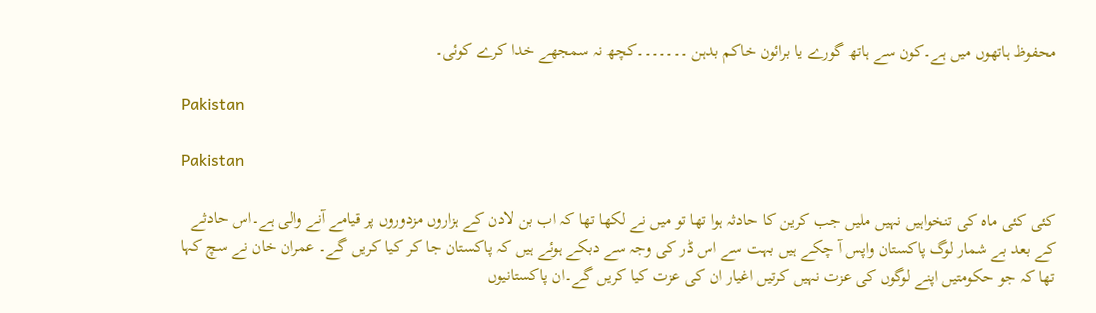محفوظ ہاتھوں میں ہے۔کون سے ہاتھ گورے یا برائون خاکم بدہن ۔۔۔۔۔۔۔کچھ نہ سمجھے خدا کرے کوئی۔

Pakistan

Pakistan

کئی کئی ماہ کی تنخواہیں نہیں ملیں جب کرین کا حادثہ ہوا تھا تو میں نے لکھا تھا کہ اب بن لادن کے ہزاروں مزدوروں پر قیامے آنے والی ہے۔اس حادثے کے بعد بے شمار لوگ پاکستان واپس آ چکے ہیں بہت سے اس ڈر کی وجہ سے دبکے ہوئے ہیں کہ پاکستان جا کر کیا کریں گے۔ عمران خان نے سچ کہا تھا کہ جو حکومتیں اپنے لوگوں کی عزت نہیں کرتیں اغیار ان کی عزت کیا کریں گے۔ان پاکستانیوں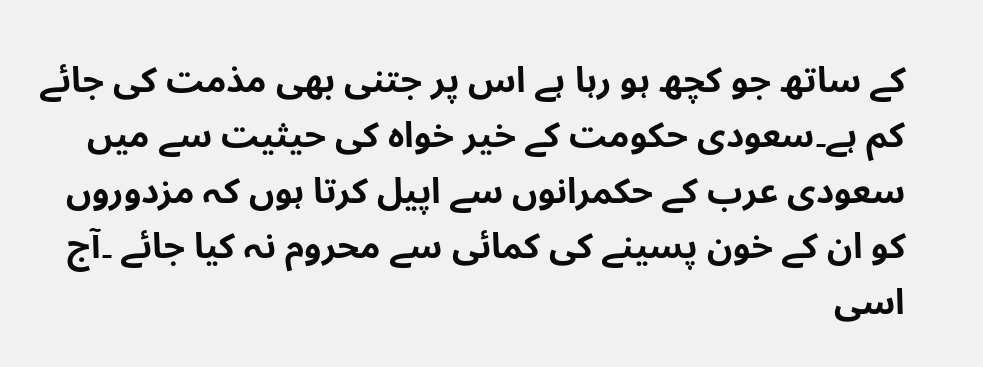کے ساتھ جو کچھ ہو رہا ہے اس پر جتنی بھی مذمت کی جائے کم ہے۔سعودی حکومت کے خیر خواہ کی حیثیت سے میں سعودی عرب کے حکمرانوں سے اپیل کرتا ہوں کہ مزدوروں کو ان کے خون پسینے کی کمائی سے محروم نہ کیا جائے ۔آج اسی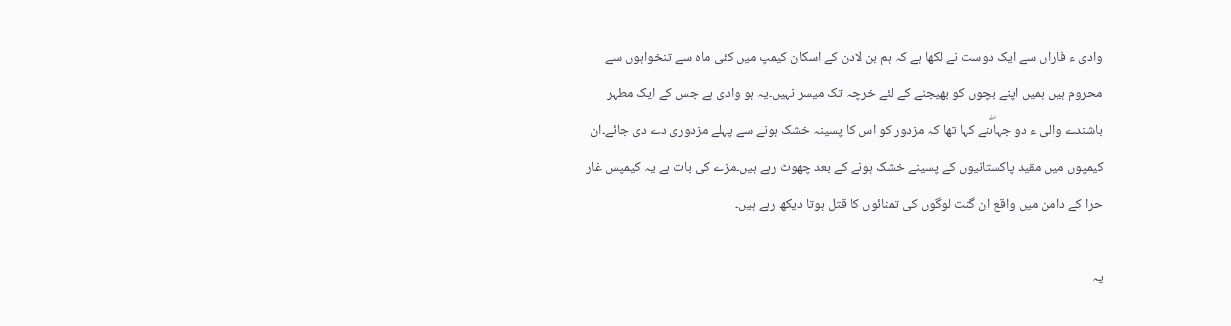وادی ء فاراں سے ایک دوست نے لکھا ہے کہ ہم بن لادن کے اسکان کیمپ میں کئی ماہ سے تنخواہوں سے محروم ہیں ہمیں اپنے بچوں کو بھیجنے کے لئے خرچہ تک میسر نہیں۔یہ ہو وادی ہے جس کے ایک مطہر باشندے والی ء دو جہاںۖنے کہا تھا کہ مزدور کو اس کا پسینہ خشک ہونے سے پہلے مزدوری دے دی جائے۔ان کیمپوں میں مقید پاکستانیوں کے پسینے خشک ہونے کے بعد چھوٹ رہے ہیں۔مزے کی بات ہے یہ کیمپس غار حرا کے دامن میں واقع ان گنت لوگوں کی تمنائوں کا قتل ہوتا دیکھ رہے ہیں۔

یہ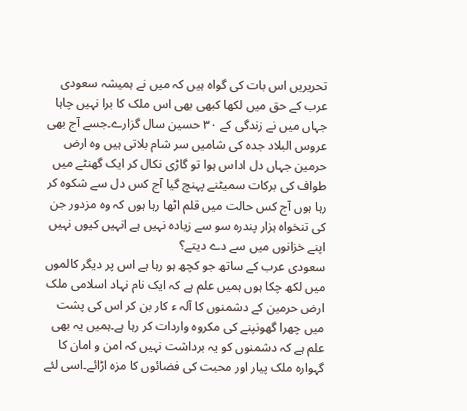تحریریں اس بات کی گواہ ہیں کہ میں نے ہمیشہ سعودی عرب کے حق میں لکھا کبھی بھی اس ملک کا برا نہیں چاہا جہاں میں نے زندگی کے ٣٠ حسین سال گزارے۔جسے آج بھی عروس البلاد جدہ کی شامیں سر شام بلاتی ہیں وہ ارض حرمین جہاں دل اداس ہوا تو گاڑی نکال کر ایک گھنٹے میں طواف کی برکات سمیٹنے پہنچ گیا آج کس دل سے شکوہ کر رہا ہوں آج کس حالت میں قلم اٹھا رہا ہوں کہ وہ مزدور جن کی تنخواہ ہزار پندرہ سو سے زیادہ نہیں ہے انہیں کیوں نہیں اپنے خزانوں میں سے دے دیتے؟
سعودی عرب کے ساتھ جو کچھ ہو رہا ہے اس پر دیگر کالموں میں لکھ چکا ہوں ہمیں علم ہے کہ ایک نام نہاد اسلامی ملک ارض حرمین کے دشمنوں کا آلہ ء کار بن کر اس کی پشت میں چھرا گھونپنے کی مکروہ واردات کر رہا ہے۔ہمیں یہ بھی علم ہے کہ دشمنوں کو یہ برداشت نہیں کہ امن و امان کا گہوارہ ملک پیار اور محبت کی فضائوں کا مزہ اڑائے۔اسی لئے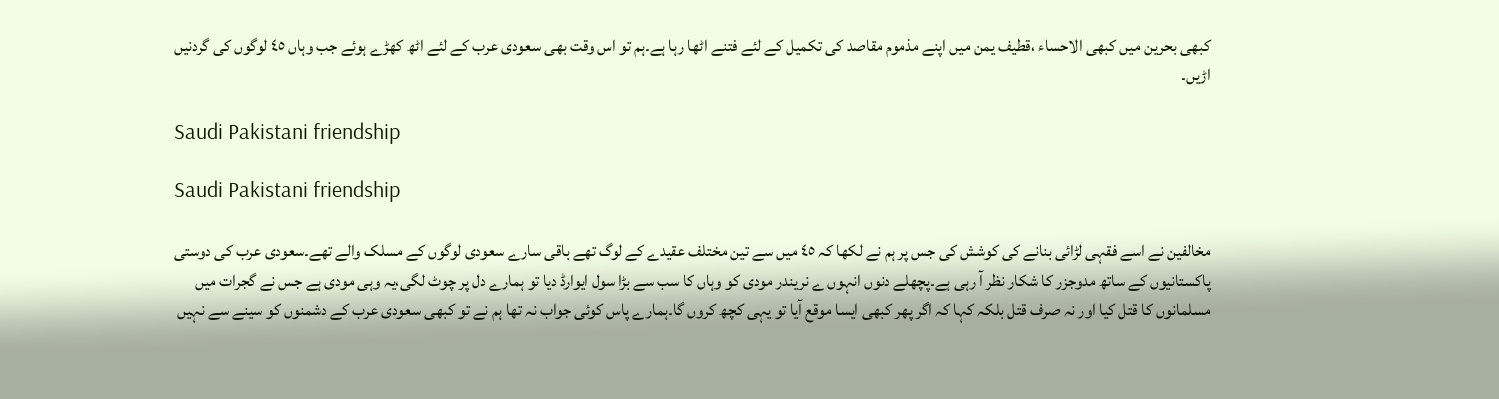کبھی بحرین میں کبھی الاحساء ،قطیف یمن میں اپنے مذموم مقاصد کی تکمیل کے لئے فتنے اٹھا رہا ہے۔ہم تو اس وقت بھی سعودی عرب کے لئے اٹھ کھڑے ہوئے جب وہاں ٤٥ لوگوں کی گردنیں اڑیں۔

Saudi Pakistani friendship

Saudi Pakistani friendship

مخالفین نے اسے فقہی لڑائی بنانے کی کوشش کی جس پر ہم نے لکھا کہ ٤٥ میں سے تین مختلف عقیدے کے لوگ تھے باقی سارے سعودی لوگوں کے مسلک والے تھے۔سعودی عرب کی دوستی پاکستانیوں کے ساتھ مدوجزر کا شکار نظر آ رہی ہے۔پچھلے دنوں انہوں ے نریندر مودی کو وہاں کا سب سے بڑا سول ایوارڈ دیا تو ہمارے دل پر چوٹ لگی،یہ وہی مودی ہے جس نے گجرات میں مسلمانوں کا قتل کیا اور نہ صرف قتل بلکہ کہا کہ اگر پھر کبھی ایسا موقع آیا تو یہی کچھ کروں گا۔ہمارے پاس کوئی جواب نہ تھا ہم نے تو کبھی سعودی عرب کے دشمنوں کو سینے سے نہیں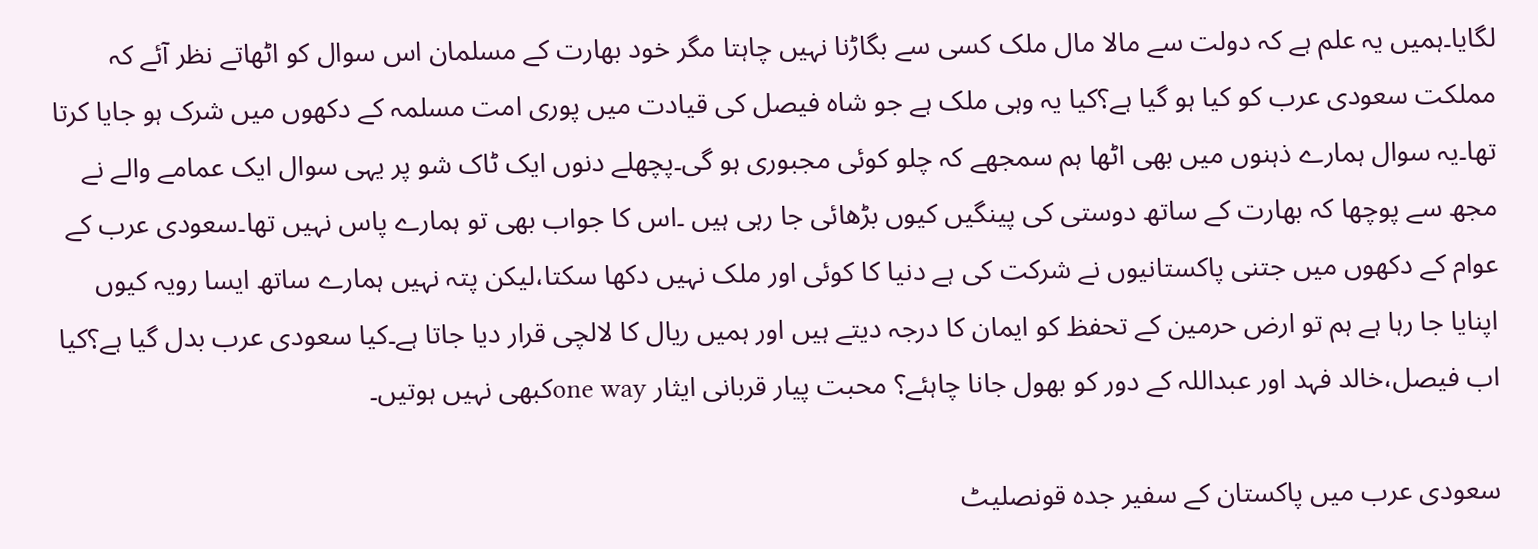لگایا۔ہمیں یہ علم ہے کہ دولت سے مالا مال ملک کسی سے بگاڑنا نہیں چاہتا مگر خود بھارت کے مسلمان اس سوال کو اٹھاتے نظر آئے کہ مملکت سعودی عرب کو کیا ہو گیا ہے؟کیا یہ وہی ملک ہے جو شاہ فیصل کی قیادت میں پوری امت مسلمہ کے دکھوں میں شرک ہو جایا کرتا تھا۔یہ سوال ہمارے ذہنوں میں بھی اٹھا ہم سمجھے کہ چلو کوئی مجبوری ہو گی۔پچھلے دنوں ایک ٹاک شو پر یہی سوال ایک عمامے والے نے مجھ سے پوچھا کہ بھارت کے ساتھ دوستی کی پینگیں کیوں بڑھائی جا رہی ہیں ۔اس کا جواب بھی تو ہمارے پاس نہیں تھا۔سعودی عرب کے عوام کے دکھوں میں جتنی پاکستانیوں نے شرکت کی ہے دنیا کا کوئی اور ملک نہیں دکھا سکتا،لیکن پتہ نہیں ہمارے ساتھ ایسا رویہ کیوں اپنایا جا رہا ہے ہم تو ارض حرمین کے تحفظ کو ایمان کا درجہ دیتے ہیں اور ہمیں ریال کا لالچی قرار دیا جاتا ہے۔کیا سعودی عرب بدل گیا ہے؟کیا اب فیصل،خالد فہد اور عبداللہ کے دور کو بھول جانا چاہئے؟ محبت پیار قربانی ایثار one wayکبھی نہیں ہوتیں۔

سعودی عرب میں پاکستان کے سفیر جدہ قونصلیٹ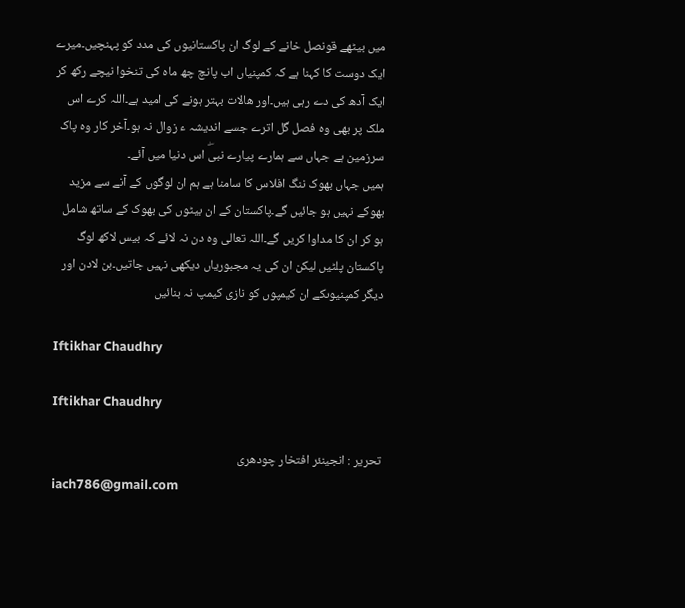میں بیٹھے قونصل خانے کے لوگ ان پاکستانیوں کی مدد کو پہنچیں۔میرے ایک دوست کا کہنا ہے کہ کمپنیاں اب پانچ چھ ماہ کی تنخوا نیچے رکھ کر ایک آدھ کی دے رہی ہیں۔اور ھالات بہتر ہونے کی امید ہے۔اللہ کرے اس ملک پر بھی وہ فصل گل اترے جسے اندیشہ ء زوال نہ ہو۔آخر کار وہ پاک سرزمین ہے جہاں سے ہمارے پیارے نبیۖ اس دنیا میں آئے۔
ہمیں جہاں بھوک ننگ افلاس کا سامنا ہے ہم ان لوگوں کے آنے سے مزید بھوکے نہیں ہو جائیں گے۔پاکستان کے ان بیٹوں کی بھوک کے ساتھ شامل ہو کر ان کا مداوا کریں گے۔اللہ تعالی وہ دن نہ لائے کہ بیس لاکھ لوگ پاکستان پلٹیں لیکن ان کی یہ مجبوریاں دیکھی نہیں جاتیں۔بن لادن اور دیگر کمپنیوںکے ان کیمپوں کو نازی کیمپ نہ بنائیں

Iftikhar Chaudhry

Iftikhar Chaudhry

تحریر : انجینئر افتخار چودھری
iach786@gmail.com